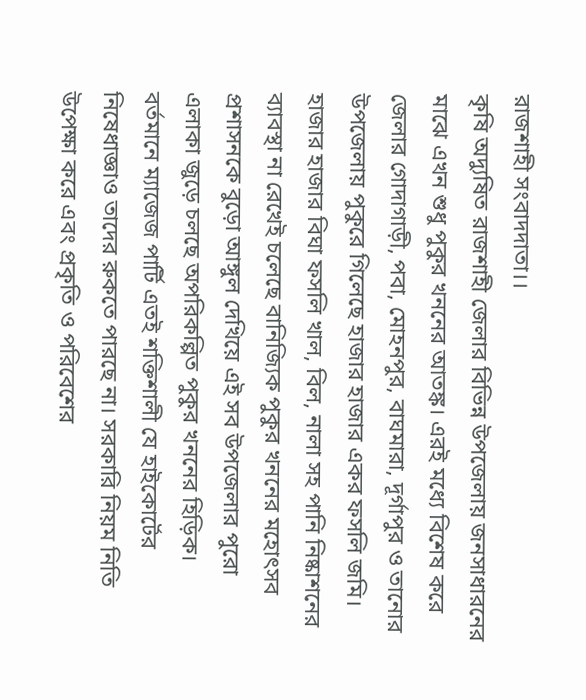রাজশাহী সংবাদদাতা।।
কৃষি অদ্যুষিত রাজশাহী জেলার বিভিন্ন উপজেলায় জনসাধারনের মাঝে এখন শুধু পুকুর খননের আতঙ্ক। এরই মধ্যে বিশেষ করে জেলার গোদাগাড়ী, পবা, মোহনপুর, বাঘমারা, দূর্গাপুর ও তানোর উপজেলায় পুকুরে গিলেছে হাজার হাজার একর ফসলি জমি। হাজার হাজার বিঘা ফসলি খাল, বিল, নালা সহ পানি নিষ্কাশনের ব্যাবস্থা না রেখেই চলেছে বানিজ্যিক পুকুর খননের মহোৎসব প্রশাসনকে বুড়ো আঙ্গুল দেখিয়ে এই সব উপজেলার পুরো এলাকা জুড়ে চলছে অপরিকল্পিত পুকুর খননের হিড়িক।
বর্তমানে ম্যাজেজ পার্টি এতই শক্তিশালী যে হাইকোর্টের নিষেধাজ্ঞাও তাদের রুকতে পারছে না। সরকারি নিয়ম নিতি উপেক্ষা করে এবং প্রকৃতি ও পরিবেশের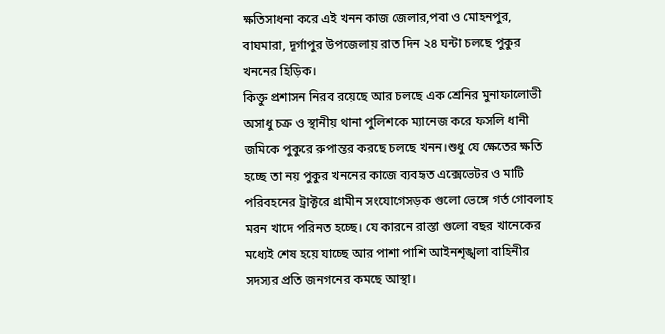ক্ষতিসাধনা করে এই খনন কাজ জেলার,পবা ও মোহনপুর, বাঘমারা, দূর্গাপুর উপজেলায় রাত দিন ২৪ ঘন্টা চলছে পুকুর খননের হিড়িক।
কিক্তু প্রশাসন নিরব রয়েছে আর চলছে এক শ্রেনির মুনাফালোভী অসাধু চক্র ও স্থানীয় থানা পুলিশকে ম্যানেজ করে ফসলি ধানী জমিকে পুকুরে রুপান্তর করছে চলছে খনন।শুধু যে ক্ষেতের ক্ষতি হচ্ছে তা নয় পুকুর খননের কাজে ব্যবহৃত এক্সেভেটর ও মাটি পরিবহনের ট্রাক্টরে গ্রামীন সংযোগেসড়ক গুলো ভেঙ্গে গর্ত গোবলাহ মরন খাদে পরিনত হচ্ছে। যে কারনে রাস্তা গুলো বছর খানেকের মধ্যেই শেষ হয়ে যাচ্ছে আর পাশা পাশি আইনশৃঙ্খলা বাহিনীর সদস্যর প্রতি জনগনের কমছে আস্থা।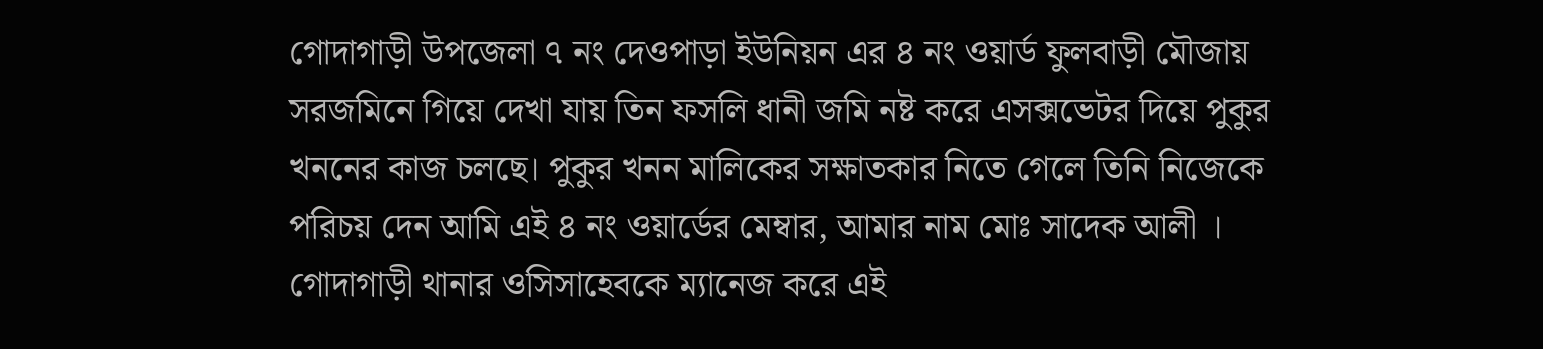গোদাগাড়ী উপজেলা ৭ নং দেওপাড়া ইউনিয়ন এর ৪ নং ওয়ার্ড ফুলবাড়ী মৌজায় সরজমিনে গিয়ে দেখা যায় তিন ফসলি ধানী জমি নষ্ট করে এসক্সভেটর দিয়ে পুকুর খননের কাজ চলছে। পুকুর খনন মালিকের সক্ষাতকার নিতে গেলে তিনি নিজেকে পরিচয় দেন আমি এই ৪ নং ওয়ার্ডের মেম্বার, আমার নাম মোঃ সাদেক আলী । গোদাগাড়ী থানার ওসিসাহেবকে ম্যানেজ করে এই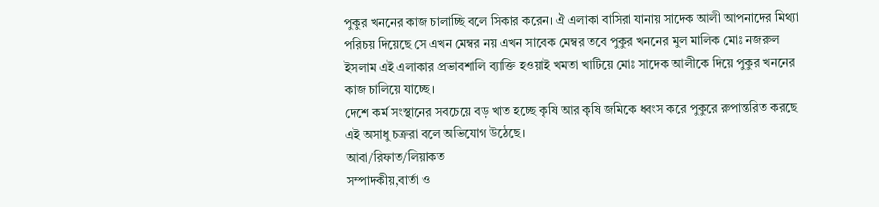পুকুর খননের কাজ চালাচ্ছি বলে সিকার করেন। ঐ এলাকা বাসিরা যানায় সাদেক আলী আপনাদের মিথ্যা পরিচয় দিয়েছে সে এখন মেম্বর নয় এখন সাবেক মেম্বর তবে পুকুর খননের মুল মালিক মোঃ নজরুল ইসলাম এই এলাকার প্রভাবশালি ব্যাক্তি হওয়াই খমতা খাটিয়ে মোঃ সাদেক আলীকে দিয়ে পুকুর খননের কাজ চালিয়ে যাচ্ছে।
দেশে কর্ম সংস্থানের সবচেয়ে বড় খাত হচ্ছে কৃষি আর কৃষি জমিকে ধ্বংস করে পুকুরে রুপান্তরিত করছে এই অসাধু চক্ররা বলে অভিযোগ উঠেছে।
আবা/রিফাত/লিয়াকত
সম্পাদকীয়,বার্তা ও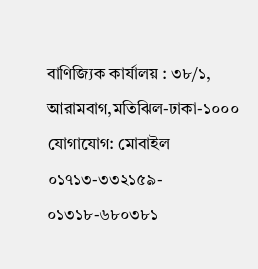বাণিজ্যিক কার্যালয় : ৩৮/১, আরামবাগ,মতিঝিল-ঢাকা-১০০০
যোগাযোগ: মোবাইল ০১৭১৩-৩৩২১৫৯- ০১৩১৮-৬৮০৩৮১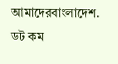আমাদেরবাংলাদেশ. ডট কম